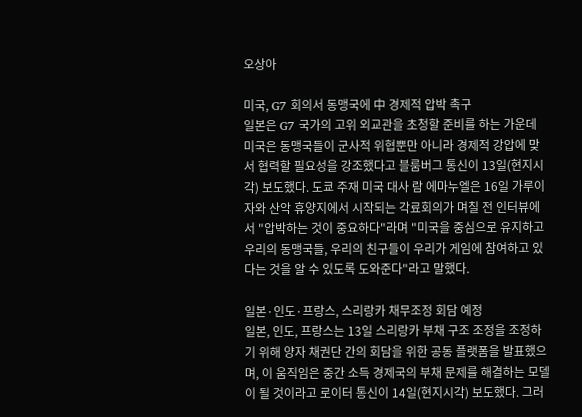오상아

미국, G7 회의서 동맹국에 中 경제적 압박 촉구
일본은 G7 국가의 고위 외교관을 초청할 준비를 하는 가운데 미국은 동맹국들이 군사적 위협뿐만 아니라 경제적 강압에 맞서 협력할 필요성을 강조했다고 블룸버그 통신이 13일(현지시각) 보도했다. 도쿄 주재 미국 대사 람 에마누엘은 16일 가루이자와 산악 휴양지에서 시작되는 각료회의가 며칠 전 인터뷰에서 "압박하는 것이 중요하다"라며 "미국을 중심으로 유지하고 우리의 동맹국들, 우리의 친구들이 우리가 게임에 참여하고 있다는 것을 알 수 있도록 도와준다"라고 말했다.

일본·인도·프랑스, 스리랑카 채무조정 회담 예정
일본, 인도, 프랑스는 13일 스리랑카 부채 구조 조정을 조정하기 위해 양자 채권단 간의 회담을 위한 공동 플랫폼을 발표했으며, 이 움직임은 중간 소득 경제국의 부채 문제를 해결하는 모델이 될 것이라고 로이터 통신이 14일(현지시각) 보도했다. 그러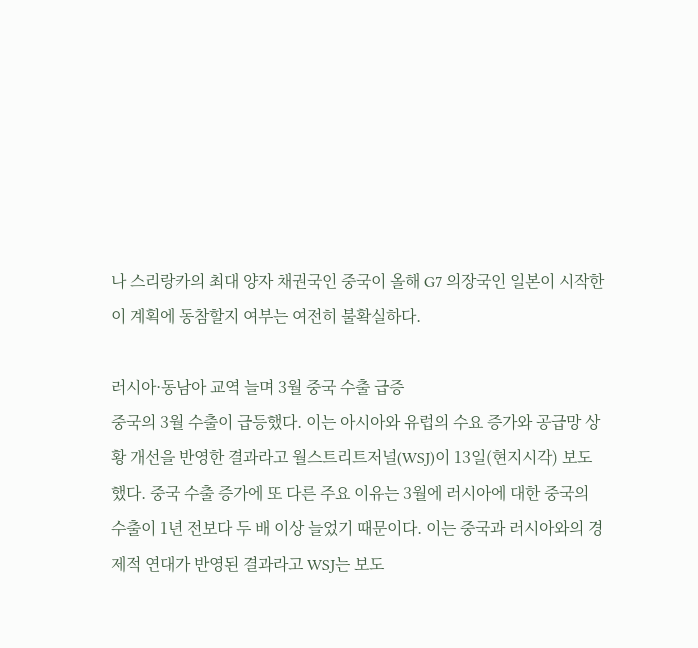나 스리랑카의 최대 양자 채권국인 중국이 올해 G7 의장국인 일본이 시작한 이 계획에 동참할지 여부는 여전히 불확실하다.

러시아·동남아 교역 늘며 3월 중국 수출 급증
중국의 3월 수출이 급등했다. 이는 아시아와 유럽의 수요 증가와 공급망 상황 개선을 반영한 결과라고 월스트리트저널(WSJ)이 13일(현지시각) 보도했다. 중국 수출 증가에 또 다른 주요 이유는 3월에 러시아에 대한 중국의 수출이 1년 전보다 두 배 이상 늘었기 때문이다. 이는 중국과 러시아와의 경제적 연대가 반영된 결과라고 WSJ는 보도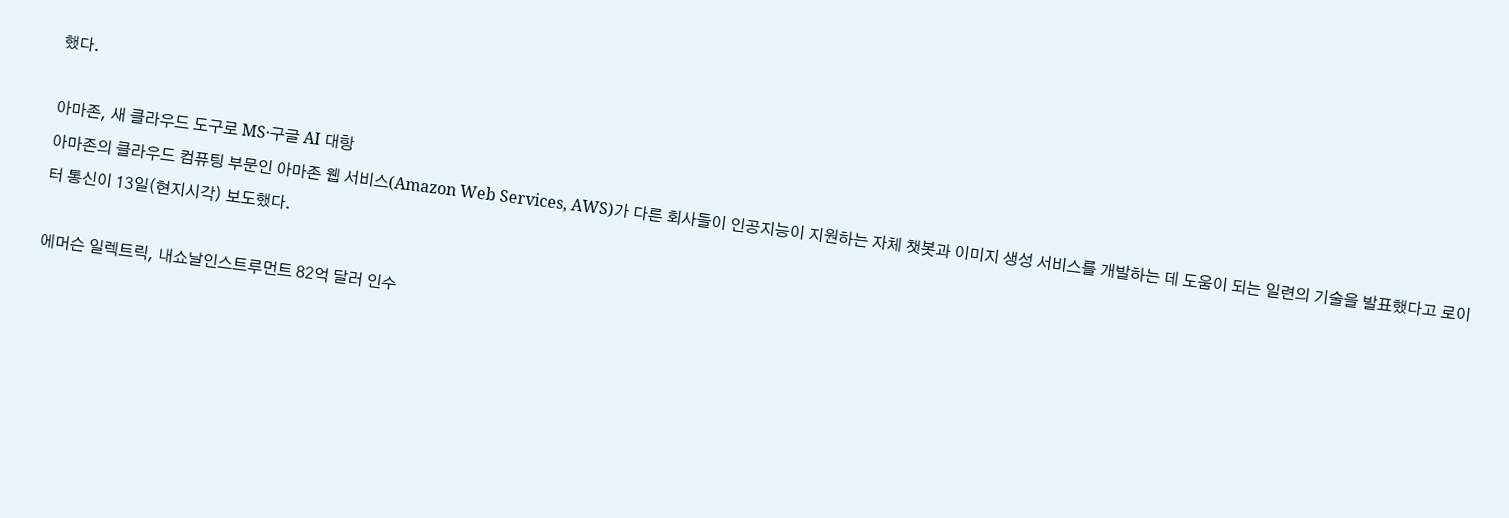했다.

아마존, 새 클라우드 도구로 MS·구글 AI 대항
아마존의 클라우드 컴퓨팅 부문인 아마존 웹 서비스(Amazon Web Services, AWS)가 다른 회사들이 인공지능이 지원하는 자체 챗봇과 이미지 생성 서비스를 개발하는 데 도움이 되는 일련의 기술을 발표했다고 로이터 통신이 13일(현지시각) 보도했다.

에머슨 일렉트릭, 내쇼날인스트루먼트 82억 달러 인수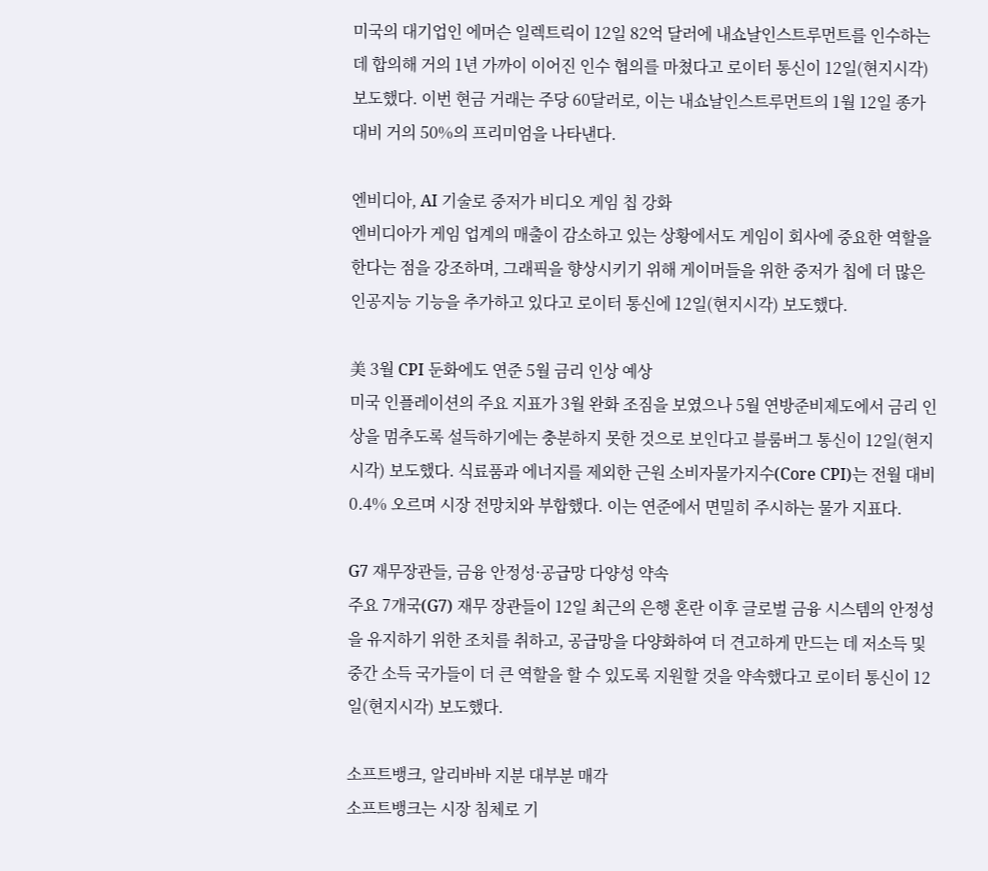미국의 대기업인 에머슨 일렉트릭이 12일 82억 달러에 내쇼날인스트루먼트를 인수하는 데 합의해 거의 1년 가까이 이어진 인수 협의를 마쳤다고 로이터 통신이 12일(현지시각) 보도했다. 이번 현금 거래는 주당 60달러로, 이는 내쇼날인스트루먼트의 1월 12일 종가 대비 거의 50%의 프리미엄을 나타낸다.

엔비디아, AI 기술로 중저가 비디오 게임 칩 강화
엔비디아가 게임 업계의 매출이 감소하고 있는 상황에서도 게임이 회사에 중요한 역할을 한다는 점을 강조하며, 그래픽을 향상시키기 위해 게이머들을 위한 중저가 칩에 더 많은 인공지능 기능을 추가하고 있다고 로이터 통신에 12일(현지시각) 보도했다.

美 3월 CPI 둔화에도 연준 5월 금리 인상 예상
미국 인플레이션의 주요 지표가 3월 완화 조짐을 보였으나 5월 연방준비제도에서 금리 인상을 멈추도록 설득하기에는 충분하지 못한 것으로 보인다고 블룸버그 통신이 12일(현지시각) 보도했다. 식료품과 에너지를 제외한 근원 소비자물가지수(Core CPI)는 전월 대비 0.4% 오르며 시장 전망치와 부합했다. 이는 연준에서 면밀히 주시하는 물가 지표다.

G7 재무장관들, 금융 안정성·공급망 다양성 약속
주요 7개국(G7) 재무 장관들이 12일 최근의 은행 혼란 이후 글로벌 금융 시스템의 안정성을 유지하기 위한 조치를 취하고, 공급망을 다양화하여 더 견고하게 만드는 데 저소득 및 중간 소득 국가들이 더 큰 역할을 할 수 있도록 지원할 것을 약속했다고 로이터 통신이 12일(현지시각) 보도했다.

소프트뱅크, 알리바바 지분 대부분 매각
소프트뱅크는 시장 침체로 기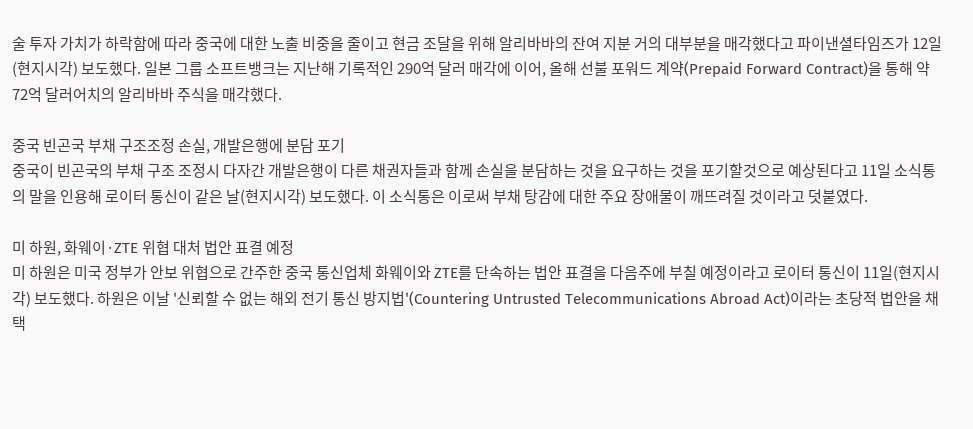술 투자 가치가 하락함에 따라 중국에 대한 노출 비중을 줄이고 현금 조달을 위해 알리바바의 잔여 지분 거의 대부분을 매각했다고 파이낸셜타임즈가 12일(현지시각) 보도했다. 일본 그룹 소프트뱅크는 지난해 기록적인 290억 달러 매각에 이어, 올해 선불 포워드 계약(Prepaid Forward Contract)을 통해 약 72억 달러어치의 알리바바 주식을 매각했다.

중국 빈곤국 부채 구조조정 손실, 개발은행에 분담 포기
중국이 빈곤국의 부채 구조 조정시 다자간 개발은행이 다른 채권자들과 함께 손실을 분담하는 것을 요구하는 것을 포기할것으로 예상된다고 11일 소식통의 말을 인용해 로이터 통신이 같은 날(현지시각) 보도했다. 이 소식통은 이로써 부채 탕감에 대한 주요 장애물이 깨뜨려질 것이라고 덧붙였다.

미 하원, 화웨이·ZTE 위협 대처 법안 표결 예정
미 하원은 미국 정부가 안보 위협으로 간주한 중국 통신업체 화웨이와 ZTE를 단속하는 법안 표결을 다음주에 부칠 예정이라고 로이터 통신이 11일(현지시각) 보도했다. 하원은 이날 '신뢰할 수 없는 해외 전기 통신 방지법'(Countering Untrusted Telecommunications Abroad Act)이라는 초당적 법안을 채택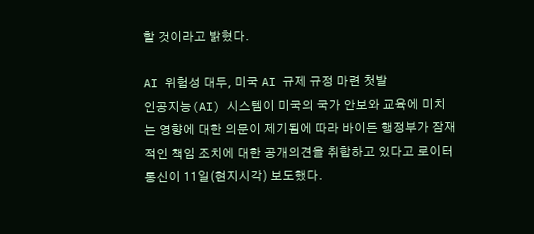할 것이라고 밝혔다.

AI 위험성 대두, 미국 AI 규제 규정 마련 첫발
인공지능(AI) 시스템이 미국의 국가 안보와 교육에 미치는 영향에 대한 의문이 제기됨에 따라 바이든 행정부가 잠재적인 책임 조치에 대한 공개의견을 취합하고 있다고 로이터 통신이 11일(현지시각) 보도했다.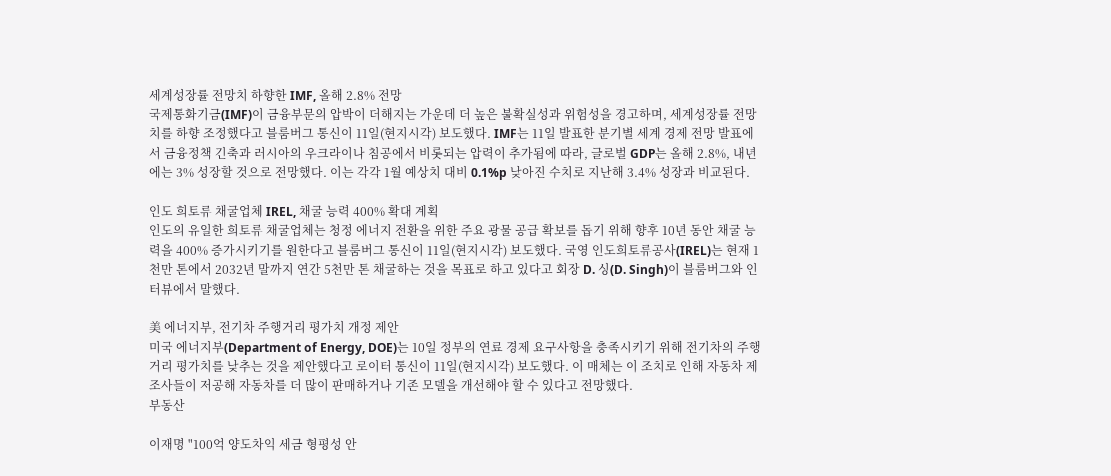세계성장률 전망치 하향한 IMF, 올해 2.8% 전망
국제통화기금(IMF)이 금융부문의 압박이 더해지는 가운데 더 높은 불확실성과 위험성을 경고하며, 세계성장률 전망치를 하향 조정했다고 블룸버그 통신이 11일(현지시각) 보도했다. IMF는 11일 발표한 분기별 세계 경제 전망 발표에서 금융정책 긴축과 러시아의 우크라이나 침공에서 비롯되는 압력이 추가됨에 따라, 글로벌 GDP는 올해 2.8%, 내년에는 3% 성장할 것으로 전망했다. 이는 각각 1월 예상치 대비 0.1%p 낮아진 수치로 지난해 3.4% 성장과 비교된다.

인도 희토류 채굴업체 IREL, 채굴 능력 400% 확대 계획
인도의 유일한 희토류 채굴업체는 청정 에너지 전환을 위한 주요 광물 공급 확보를 돕기 위해 향후 10년 동안 채굴 능력을 400% 증가시키기를 원한다고 블룸버그 통신이 11일(현지시각) 보도했다. 국영 인도희토류공사(IREL)는 현재 1천만 톤에서 2032년 말까지 연간 5천만 톤 채굴하는 것을 목표로 하고 있다고 회장 D. 싱(D. Singh)이 블룸버그와 인터뷰에서 말했다.

美 에너지부, 전기차 주행거리 평가치 개정 제안
미국 에너지부(Department of Energy, DOE)는 10일 정부의 연료 경제 요구사항을 충족시키기 위해 전기차의 주행 거리 평가치를 낮추는 것을 제안했다고 로이터 통신이 11일(현지시각) 보도했다. 이 매체는 이 조치로 인해 자동차 제조사들이 저공해 자동차를 더 많이 판매하거나 기존 모델을 개선해야 할 수 있다고 전망했다.
부동산

이재명 "100억 양도차익 세금 형평성 안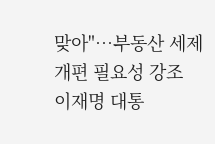맞아"…부동산 세제개편 필요성 강조
이재명 대통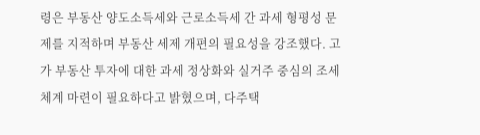령은 부동산 양도소득세와 근로소득세 간 과세 형평성 문제를 지적하며 부동산 세제 개편의 필요성을 강조했다. 고가 부동산 투자에 대한 과세 정상화와 실거주 중심의 조세체계 마련이 필요하다고 밝혔으며, 다주택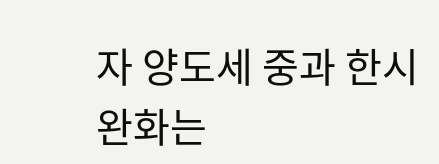자 양도세 중과 한시 완화는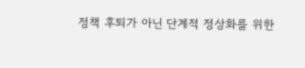정책 후퇴가 아닌 단계적 정상화를 위한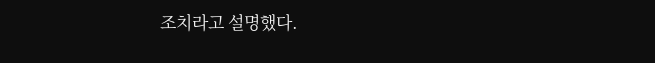조치라고 설명했다.